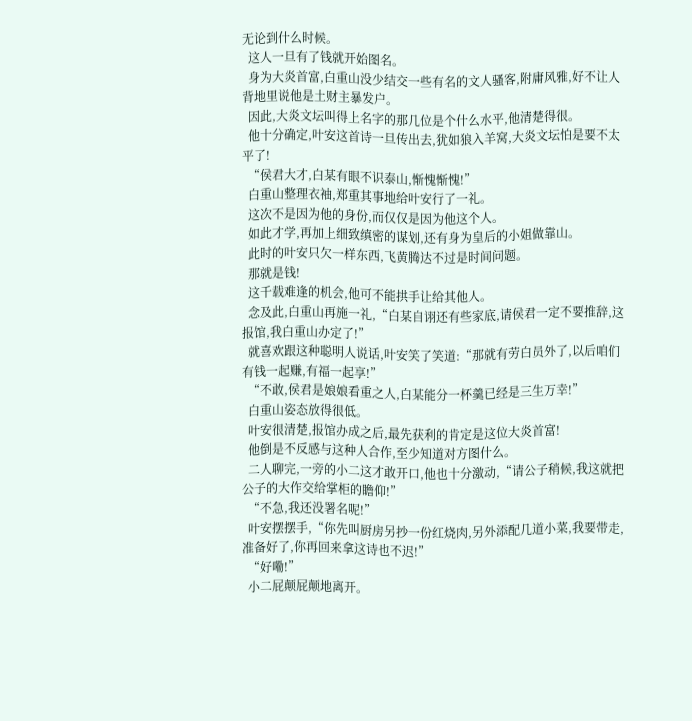无论到什么时候。
  这人一旦有了钱就开始图名。
  身为大炎首富,白重山没少结交一些有名的文人骚客,附庸风雅,好不让人背地里说他是土财主暴发户。
  因此,大炎文坛叫得上名字的那几位是个什么水平,他清楚得很。
  他十分确定,叶安这首诗一旦传出去,犹如狼入羊窝,大炎文坛怕是要不太平了!
  “侯君大才,白某有眼不识泰山,惭愧惭愧!”
  白重山整理衣袖,郑重其事地给叶安行了一礼。
  这次不是因为他的身份,而仅仅是因为他这个人。
  如此才学,再加上细致缜密的谋划,还有身为皇后的小姐做靠山。
  此时的叶安只欠一样东西,飞黄腾达不过是时间问题。
  那就是钱!
  这千载难逢的机会,他可不能拱手让给其他人。
  念及此,白重山再施一礼,“白某自诩还有些家底,请侯君一定不要推辞,这报馆,我白重山办定了!”
  就喜欢跟这种聪明人说话,叶安笑了笑道:“那就有劳白员外了,以后咱们有钱一起赚,有福一起享!”
  “不敢,侯君是娘娘看重之人,白某能分一杯羹已经是三生万幸!”
  白重山姿态放得很低。
  叶安很清楚,报馆办成之后,最先获利的肯定是这位大炎首富!
  他倒是不反感与这种人合作,至少知道对方图什么。
  二人聊完,一旁的小二这才敢开口,他也十分激动,“请公子稍候,我这就把公子的大作交给掌柜的瞻仰!”
  “不急,我还没署名呢!”
  叶安摆摆手,“你先叫厨房另抄一份红烧肉,另外添配几道小菜,我要带走,准备好了,你再回来拿这诗也不迟!”
  “好嘞!”
  小二屁颠屁颠地离开。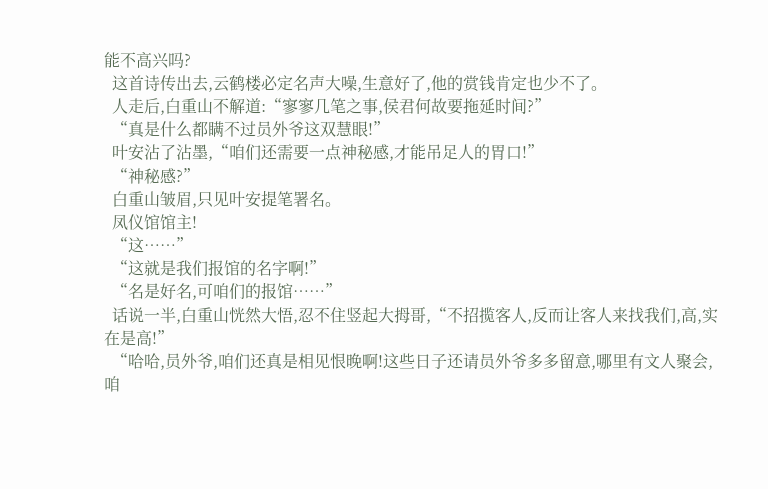能不高兴吗?
  这首诗传出去,云鹤楼必定名声大噪,生意好了,他的赏钱肯定也少不了。
  人走后,白重山不解道:“寥寥几笔之事,侯君何故要拖延时间?”
  “真是什么都瞒不过员外爷这双慧眼!”
  叶安沾了沾墨,“咱们还需要一点神秘感,才能吊足人的胃口!”
  “神秘感?”
  白重山皱眉,只见叶安提笔署名。
  凤仪馆馆主!
  “这……”
  “这就是我们报馆的名字啊!”
  “名是好名,可咱们的报馆……”
  话说一半,白重山恍然大悟,忍不住竖起大拇哥,“不招揽客人,反而让客人来找我们,高,实在是高!”
  “哈哈,员外爷,咱们还真是相见恨晚啊!这些日子还请员外爷多多留意,哪里有文人聚会,咱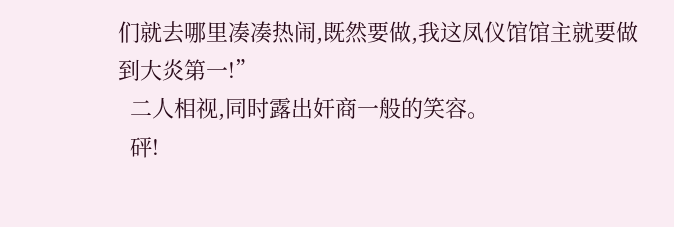们就去哪里凑凑热闹,既然要做,我这凤仪馆馆主就要做到大炎第一!”
  二人相视,同时露出奸商一般的笑容。
  砰!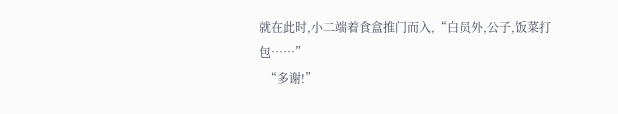就在此时,小二端着食盒推门而入,“白员外,公子,饭菜打包……”
  “多谢!”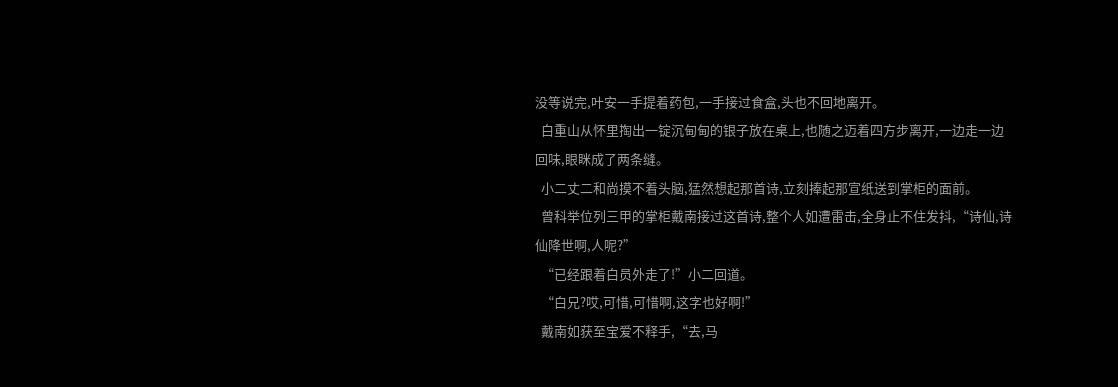没等说完,叶安一手提着药包,一手接过食盒,头也不回地离开。
  白重山从怀里掏出一锭沉甸甸的银子放在桌上,也随之迈着四方步离开,一边走一边回味,眼眯成了两条缝。
  小二丈二和尚摸不着头脑,猛然想起那首诗,立刻捧起那宣纸送到掌柜的面前。
  曾科举位列三甲的掌柜戴南接过这首诗,整个人如遭雷击,全身止不住发抖,“诗仙,诗仙降世啊,人呢?”
  “已经跟着白员外走了!”小二回道。
  “白兄?哎,可惜,可惜啊,这字也好啊!”
  戴南如获至宝爱不释手,“去,马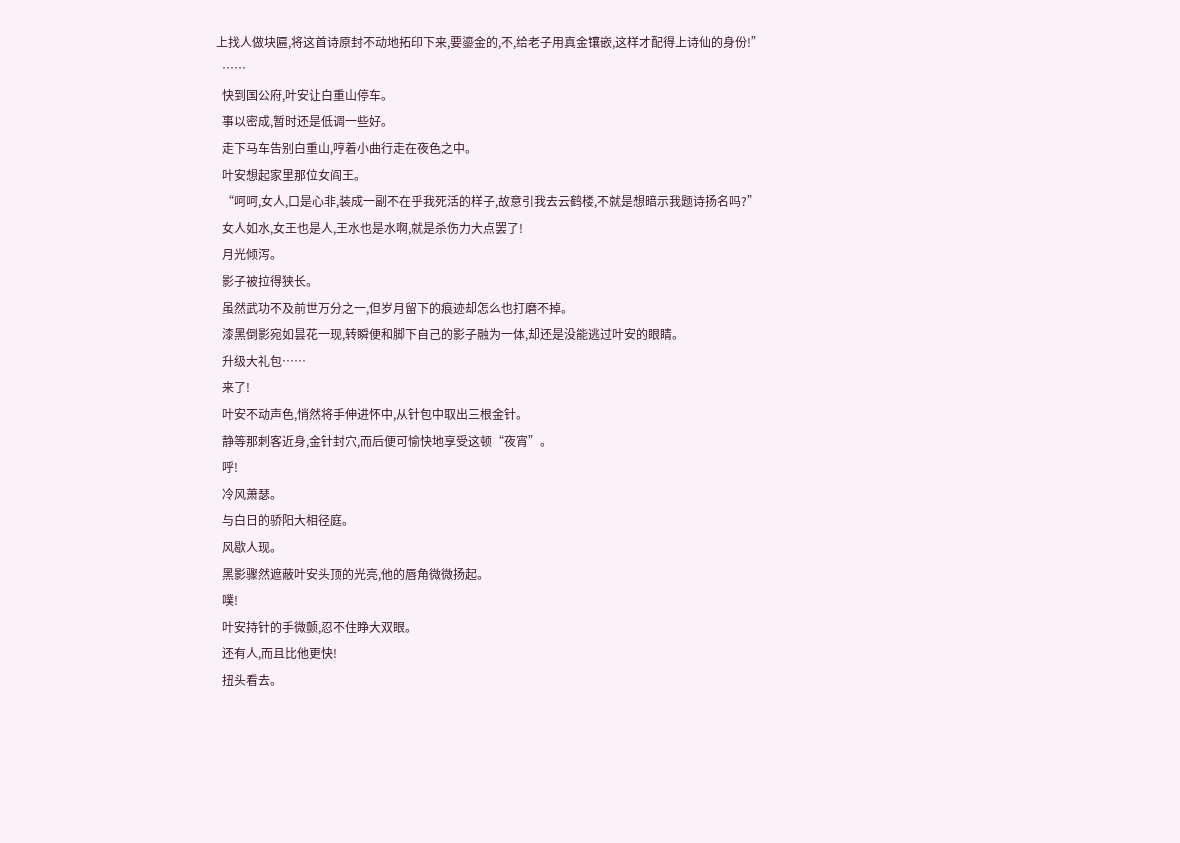上找人做块匾,将这首诗原封不动地拓印下来,要鎏金的,不,给老子用真金镶嵌,这样才配得上诗仙的身份!”
  ……
  快到国公府,叶安让白重山停车。
  事以密成,暂时还是低调一些好。
  走下马车告别白重山,哼着小曲行走在夜色之中。
  叶安想起家里那位女阎王。
  “呵呵,女人,口是心非,装成一副不在乎我死活的样子,故意引我去云鹤楼,不就是想暗示我题诗扬名吗?”
  女人如水,女王也是人,王水也是水啊,就是杀伤力大点罢了!
  月光倾泻。
  影子被拉得狭长。
  虽然武功不及前世万分之一,但岁月留下的痕迹却怎么也打磨不掉。
  漆黑倒影宛如昙花一现,转瞬便和脚下自己的影子融为一体,却还是没能逃过叶安的眼睛。
  升级大礼包……
  来了!
  叶安不动声色,悄然将手伸进怀中,从针包中取出三根金针。
  静等那刺客近身,金针封穴,而后便可愉快地享受这顿“夜宵”。
  呼!
  冷风萧瑟。
  与白日的骄阳大相径庭。
  风歇人现。
  黑影骤然遮蔽叶安头顶的光亮,他的唇角微微扬起。
  噗!
  叶安持针的手微颤,忍不住睁大双眼。
  还有人,而且比他更快!
  扭头看去。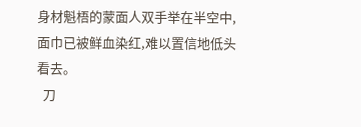身材魁梧的蒙面人双手举在半空中,面巾已被鲜血染红,难以置信地低头看去。
  刀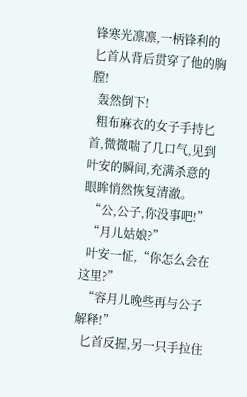锋寒光凛凛,一柄锋利的匕首从背后贯穿了他的胸膛!
  轰然倒下!
  粗布麻衣的女子手持匕首,微微喘了几口气,见到叶安的瞬间,充满杀意的眼眸悄然恢复清澈。
  “公,公子,你没事吧!”
  “月儿姑娘?”
  叶安一怔,“你怎么会在这里?”
  “容月儿晚些再与公子解释!”
  匕首反握,另一只手拉住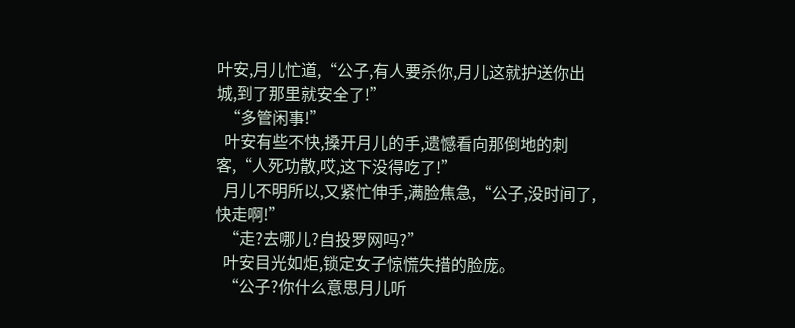叶安,月儿忙道,“公子,有人要杀你,月儿这就护送你出城,到了那里就安全了!”
  “多管闲事!”
  叶安有些不快,搡开月儿的手,遗憾看向那倒地的刺客,“人死功散,哎,这下没得吃了!”
  月儿不明所以,又紧忙伸手,满脸焦急,“公子,没时间了,快走啊!”
  “走?去哪儿?自投罗网吗?”
  叶安目光如炬,锁定女子惊慌失措的脸庞。
  “公子?你什么意思月儿听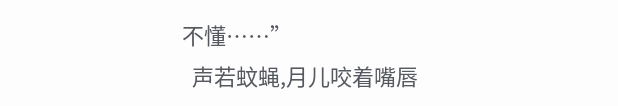不懂……”
  声若蚊蝇,月儿咬着嘴唇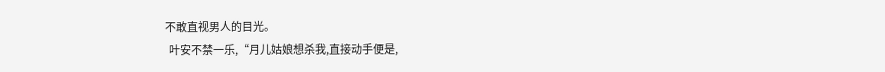不敢直视男人的目光。
  叶安不禁一乐,“月儿姑娘想杀我,直接动手便是,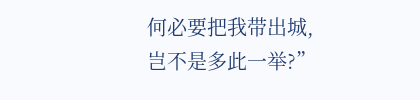何必要把我带出城,岂不是多此一举?”